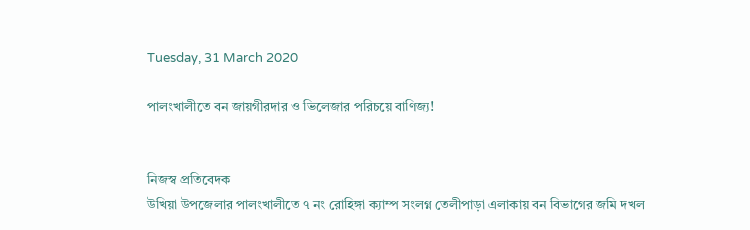Tuesday, 31 March 2020

পালংখালীতে বন জায়গীরদার ও ভিলেজার পরিচয়ে বাণিজ্য!


নিজস্ব প্রতিবেদক
উখিয়া উপজেলার পালংখালীতে ৭ নং রোহিঙ্গা ক্যাম্প সংলগ্ন তেলীপাড়া এলাকায় বন বিভাগের জমি দখল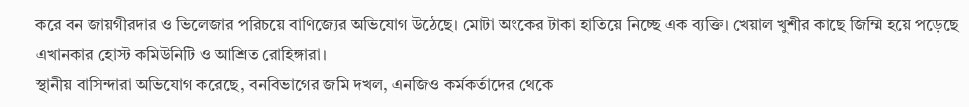করে বন জায়গীরদার ও ভিলেজার পরিচয়ে বাণিজ্যের অভিযোগ উঠেছে। মোটা অংকের টাকা হাতিয়ে নিচ্ছে এক ব্যক্তি। খেয়াল খুশীর কাছে জিম্মি হয়ে পড়েছে এখানকার হোস্ট কমিউনিটি ও আশ্রিত রোহিঙ্গারা।
স্থানীয় বাসিন্দারা অভিযোগ করেছে, বনবিভাগের জমি দখল, এনজিও কর্মকর্তাদের থেকে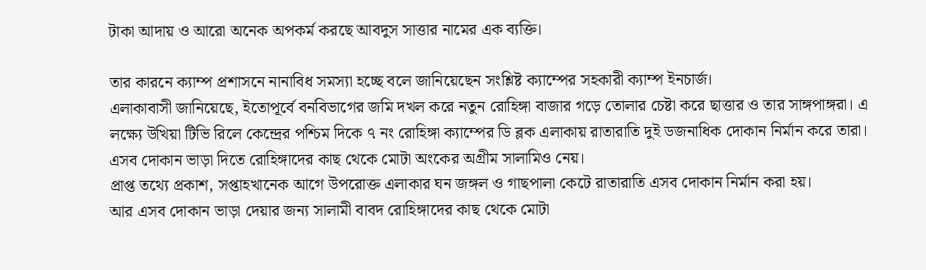টাকা আদায় ও আরো অনেক অপকর্ম করছে আবদুস সাত্তার নামের এক ব্যক্তি।

তার কারনে ক্যাম্প প্রশাসনে নানাবিধ সমস্যা হচ্ছে বলে জানিয়েছেন সংশ্লিষ্ট ক্যাম্পের সহকারী ক্যাম্প ইনচার্জ।
এলাকাবাসী জানিয়েছে, ইতোপূর্বে বনবিভাগের জমি দখল করে নতুন রোহিঙ্গা বাজার গড়ে তোলার চেষ্টা করে ছাত্তার ও তার সাঙ্গপাঙ্গরা। এ লক্ষ্যে উখিয়া টিভি রিলে কেন্দ্রের পশ্চিম দিকে ৭ নং রোহিঙ্গা ক্যাম্পের ডি ব্লক এলাকায় রাতারাতি দুই ডজনাধিক দোকান নির্মান করে তারা। এসব দোকান ভাড়া দিতে রোহিঙ্গাদের কাছ থেকে মোটা অংকের অগ্রীম সালামিও নেয়।
প্রাপ্ত তথ্যে প্রকাশ, সপ্তাহখানেক আগে উপরোক্ত এলাকার ঘন জঙ্গল ও গাছপালা কেটে রাতারাতি এসব দোকান নির্মান করা হয়।
আর এসব দোকান ভাড়া দেয়ার জন্য সালামী বাবদ রোহিঙ্গাদের কাছ থেকে মোটা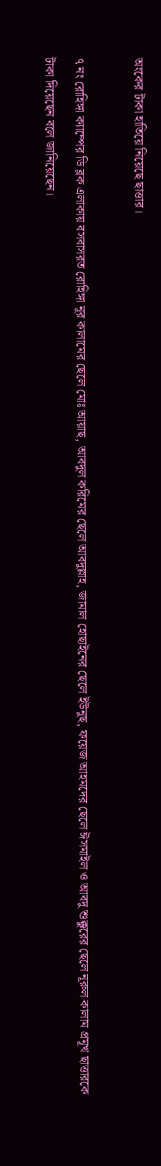অংকের টাকা হাতিয়ে নিয়েছে ছাত্তার।

৭ নং রোহিঙ্গা ক্যাম্পের ডি ব্লক এলাকায় বসবাসরত রোহিঙ্গা নূর কালামের ছেলে মোঃ আয়াছ, আবদুল করিমের ছেলে আবদুল্লাহ, জামাল হোছাইনের ছেলে ইউনুছ, ফয়েজ আহমদের ছেলে ঈসমাইল ও আবদু শুক্কুরের ছেলে নূরুল কালাম প্রমূখ ছাত্তারকে টাকা দিয়েছেন বলে জানিয়েছেন।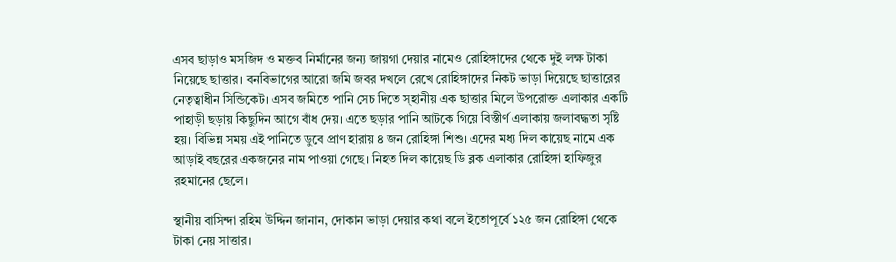এসব ছাড়াও মসজিদ ও মক্তব নির্মানের জন্য জায়গা দেয়ার নামেও রোহিঙ্গাদের থেকে দুই লক্ষ টাকা নিয়েছে ছাত্তার। বনবিভাগের আরো জমি জবর দখলে রেখে রোহিঙ্গাদের নিকট ভাড়া দিয়েছে ছাত্তারের নেতৃত্বাধীন সিন্ডিকেট। এসব জমিতে পানি সেচ দিতে স্হানীয় এক ছাত্তার মিলে উপরোক্ত এলাকার একটি পাহাড়ী ছড়ায় কিছুদিন আগে বাঁধ দেয়। এতে ছড়ার পানি আটকে গিয়ে বিস্তীর্ণ এলাকায় জলাবদ্ধতা সৃষ্টি হয়। বিভিন্ন সময় এই পানিতে ডুবে প্রাণ হারায় ৪ জন রোহিঙ্গা শিশু। এদের মধ্য দিল কায়েছ নামে এক আড়াই বছরের একজনের নাম পাওয়া গেছে। নিহত দিল কায়েছ ডি ব্লক এলাকার রোহিঙ্গা হাফিজুর রহমানের ছেলে।

স্থানীয় বাসিন্দা রহিম উদ্দিন জানান, দোকান ভাড়া দেয়ার কথা বলে ইতোপূর্বে ১২৫ জন রোহিঙ্গা থেকে টাকা নেয় সাত্তার।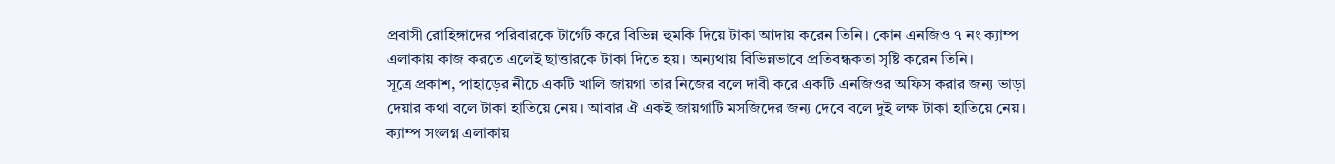প্রবাসী রোহিঙ্গাদের পরিবারকে টার্গেট করে বিভিন্ন হুমকি দিয়ে টাকা আদায় করেন তিনি। কোন এনজিও ৭ নং ক্যাম্প এলাকায় কাজ করতে এলেই ছাত্তারকে টাকা দিতে হয়। অন্যথায় বিভিন্নভাবে প্রতিবন্ধকতা সৃষ্টি করেন তিনি।
সূত্রে প্রকাশ, পাহাড়ের নীচে একটি খালি জায়গা তার নিজের বলে দাবী করে একটি এনজিওর অফিস করার জন্য ভাড়া দেয়ার কথা বলে টাকা হাতিয়ে নেয়। আবার ঐ একই জায়গাটি মসজিদের জন্য দেবে বলে দুই লক্ষ টাকা হাতিয়ে নেয়। ক্যাম্প সংলগ্ন এলাকায়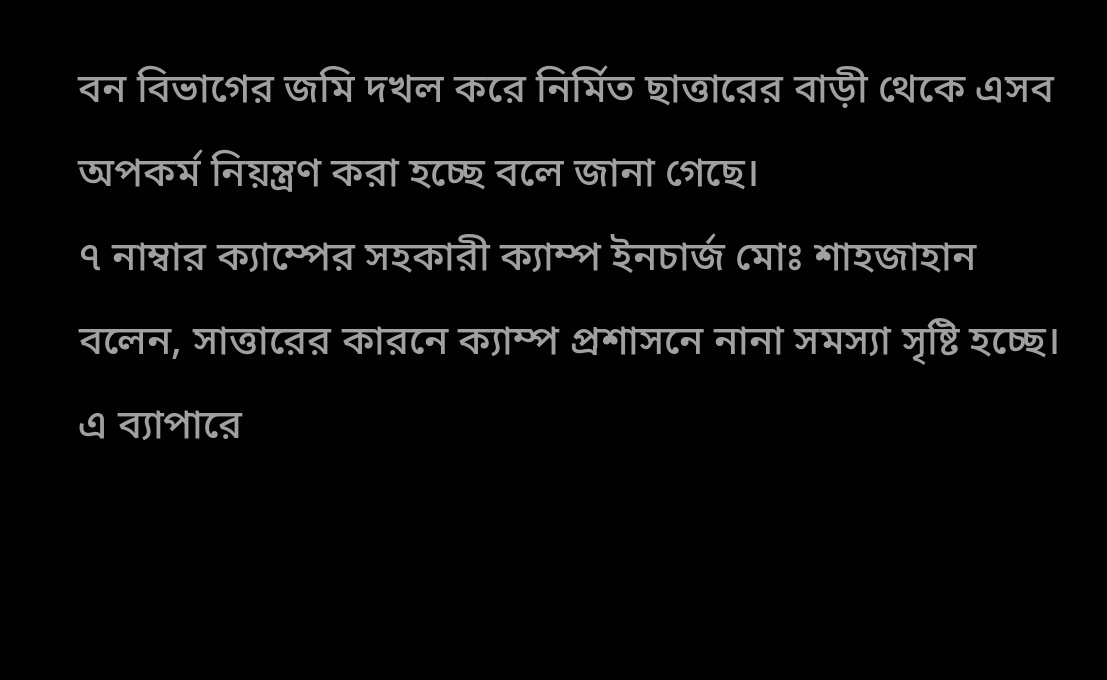বন বিভাগের জমি দখল করে নির্মিত ছাত্তারের বাড়ী থেকে এসব অপকর্ম নিয়ন্ত্রণ করা হচ্ছে বলে জানা গেছে।
৭ নাম্বার ক্যাম্পের সহকারী ক্যাম্প ইনচার্জ মোঃ শাহজাহান বলেন, সাত্তারের কারনে ক্যাম্প প্রশাসনে নানা সমস্যা সৃষ্টি হচ্ছে। এ ব্যাপারে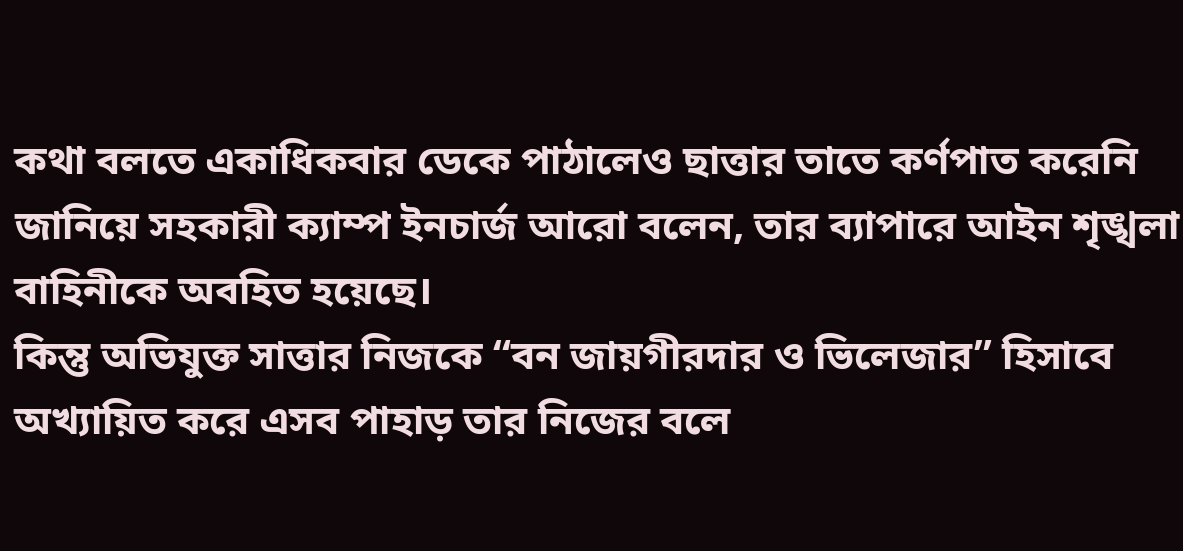কথা বলতে একাধিকবার ডেকে পাঠালেও ছাত্তার তাতে কর্ণপাত করেনি জানিয়ে সহকারী ক্যাম্প ইনচার্জ আরো বলেন, তার ব্যাপারে আইন শৃঙ্খলা বাহিনীকে অবহিত হয়েছে।
কিন্তু অভিযুক্ত সাত্তার নিজকে “বন জায়গীরদার ও ভিলেজার” হিসাবে অখ্যায়িত করে এসব পাহাড় তার নিজের বলে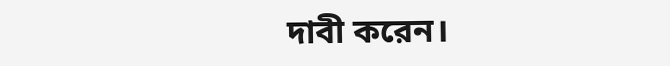দাবী করেন।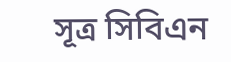সূত্র সিবিএন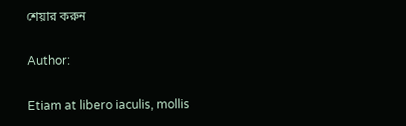শেয়ার করুন

Author:

Etiam at libero iaculis, mollis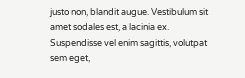justo non, blandit augue. Vestibulum sit amet sodales est, a lacinia ex. Suspendisse vel enim sagittis, volutpat sem eget,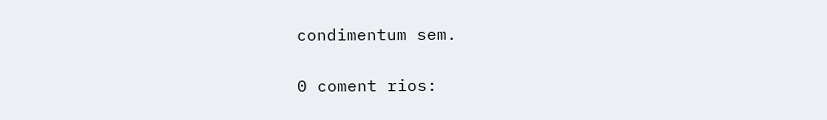condimentum sem.

0 coment rios: